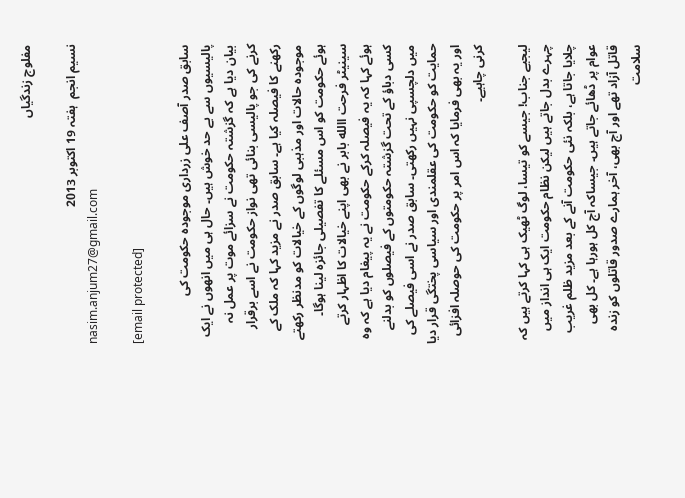مفلوج زندگیاں

نسیم انجم  ہفتہ 19 اکتوبر 2013
nasim.anjum27@gmail.com

[email protected]

سابق صدر آصف علی زرداری موجودہ حکومت کی پالیسیوں سے بے حد خوش ہیں۔ حال ہی میں انھوں نے ایک بیان دیا ہے کہ گزشتہ حکومت نے سزائے موت پر عمل نہ کرنے کی جو پالیسی بنائی تھی نواز حکومت نے اسے برقرار رکھنے کا فیصلہ کیا ہے۔ سابق صدر نے مزید کہا کہ ملک کے موجودہ حالات اور مذہبی لوگوں کے خیالات کو مدنظر رکھتے ہوئے حکومت کو اس مسئلے کا تفصیلی جائزہ لینا ہوگا۔ سینیٹر فرحت االله بابر نے بھی اپنے خیالات کا اظہار کرتے ہوئے کہا کہ یہ فیصلہ کرکے حکومت نے یہ پیغام دیا ہے کہ وہ کسی دباؤ کے تحت گزشتہ حکومتوں کے فیصلوں کو بدلنے میں دلچسپی نہیں رکھتی۔ سابق صدر نے اسی فیصلے کی حمایت کو حکومت کی عقلمندی اور سیاسی پختگی قرار دیا اور یہ بھی فرمایا کہ اس امر پر حکومت کی حوصلہ افزائی کرنی چاہیے۔

لیجیے جناب! جیسے کو تیسا، لوگ ٹھیک ہی کہا کرتے ہیں کہ چہرے بدل جاتے ہیں لیکن نظام حکومت ایک ہی انداز میں چلایا جاتا ہے، بلکہ نئی حکومت آنے کے بعد مزید ظلم غریب عوام پر ڈھائے جاتے ہیں۔ جیساکہ آج کل ہورہا ہے۔ کل بھی قاتل آزاد تھے اور آج بھی، آخر ہمارے صدور قاتلوں کو زندہ سلامت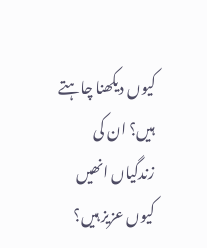کیوں دیکھنا چاہتے ہیں؟ ان کی زندگیاں انھیں کیوں عزیز ہیں؟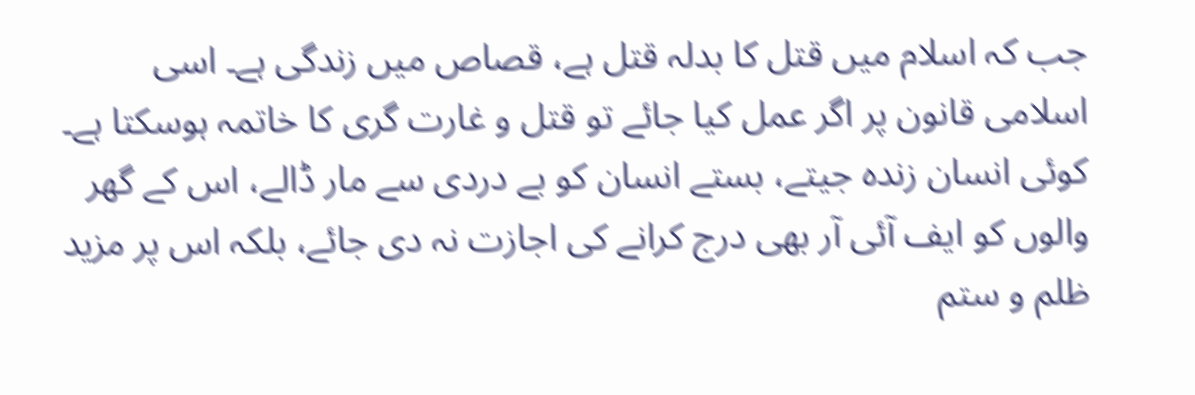جب کہ اسلام میں قتل کا بدلہ قتل ہے، قصاص میں زندگی ہے۔ اسی اسلامی قانون پر اگر عمل کیا جائے تو قتل و غارت گری کا خاتمہ ہوسکتا ہے۔ کوئی انسان زندہ جیتے، بستے انسان کو بے دردی سے مار ڈالے، اس کے گھر والوں کو ایف آئی آر بھی درج کرانے کی اجازت نہ دی جائے، بلکہ اس پر مزید ظلم و ستم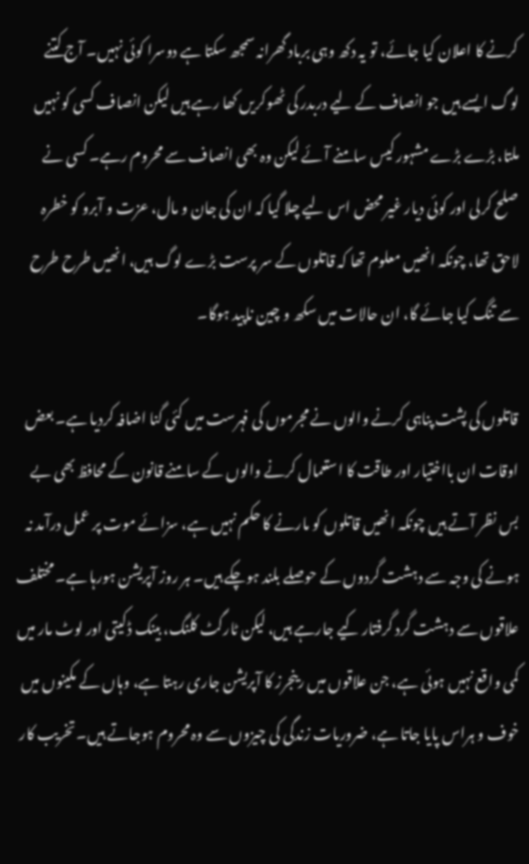کرنے کا اعلان کیا جائے، تو یہ دکھ وہی برباد گھرانہ سمجھ سکتا ہے دوسرا کوئی نہیں۔ آج کتنے لوگ ایسے ہیں جو انصاف کے لیے دربدر کی ٹھوکریں کھا رہے ہیں لیکن انصاف کسی کو نہیں ملتا، بڑے بڑے مشہور کیس سامنے آئے لیکن وہ بھی انصاف سے محروم رہے۔ کسی نے صلح کرلی اور کوئی دیار غیر محض اس لیے چلا گیا کہ ان کی جان و مال، عزت و آبرو کو خطرہ لاحق تھا، چونکہ انھیں معلوم تھا کہ قاتلوں کے سر پرست بڑے لوگ ہیں، انھیں طرح طرح سے تنگ کیا جائے گا، ان حالات میں سکھ و چین ناپید ہوگا۔

قاتلوں کی پشت پناہی کرنے والوں نے مجرموں کی فہرست میں کئی گنا اضافہ کردیا ہے۔ بعض اوقات ان بااختیار اور طاقت کا استعمال کرنے والوں کے سامنے قانون کے محافظ بھی بے بس نظر آتے ہیں چونکہ انھیں قاتلوں کو مارنے کا حکم نہیں ہے، سزائے موت پر عمل درآمد نہ ہونے کی وجہ سے دہشت گردوں کے حوصلے بلند ہوچکے ہیں۔ ہر روز آپریشن ہورہا ہے۔ مختلف علاقوں سے دہشت گرد گرفتار کیے جارہے ہیں، لیکن ٹارگٹ کلنگ، بینک ڈکیتی اور لوٹ مار میں کمی واقع نہیں ہوئی ہے، جن علاقوں میں رینجرز کا آپریشن جاری رہتا ہے، وہاں کے مکینوں میں خوف و ہراس پایا جاتا ہے، ضروریات زندگی کی چیزوں سے وہ محروم ہوجاتے ہیں۔ تخریب کار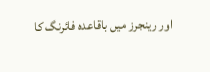اور رینجرز میں باقاعدہ فائرنگ کا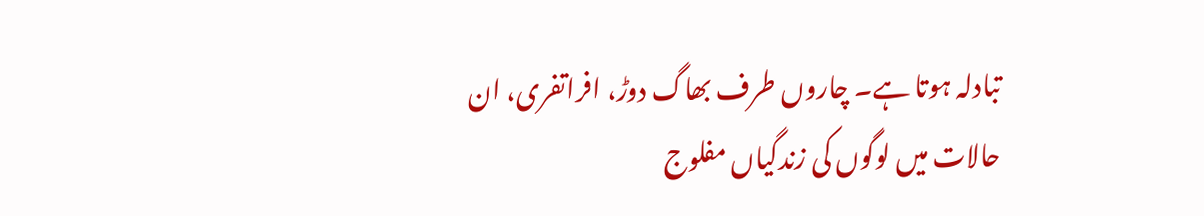تبادلہ ہوتا ہے۔ چاروں طرف بھاگ دوڑ، افراتفری، ان حالات میں لوگوں کی زندگیاں مفلوج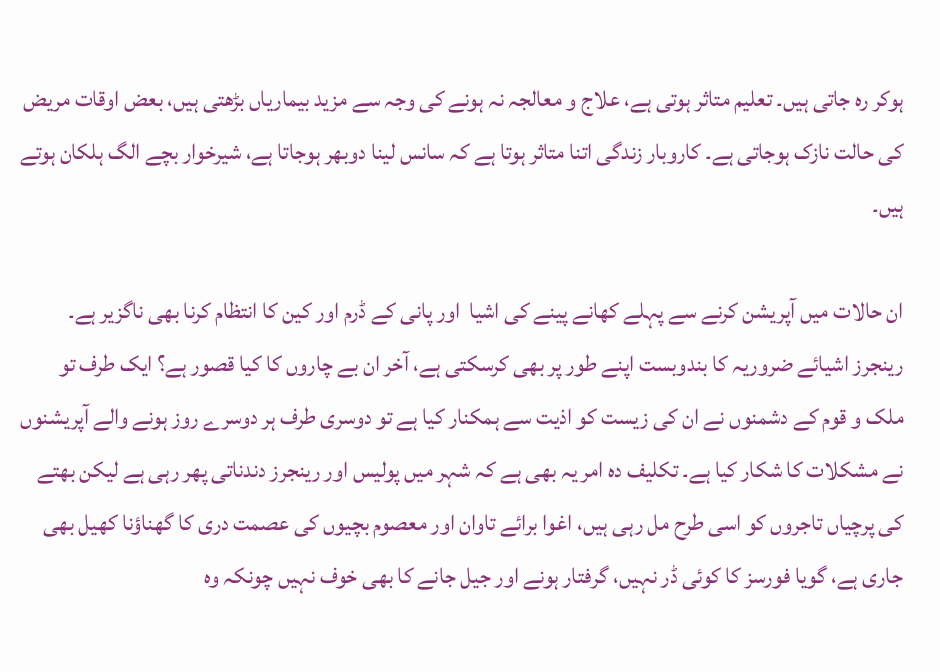ہوکر رہ جاتی ہیں۔ تعلیم متاثر ہوتی ہے، علاج و معالجہ نہ ہونے کی وجہ سے مزید بیماریاں بڑھتی ہیں، بعض اوقات مریض کی حالت نازک ہوجاتی ہے۔ کاروبار زندگی اتنا متاثر ہوتا ہے کہ سانس لینا دوبھر ہوجاتا ہے، شیرخوار بچے الگ ہلکان ہوتے ہیں۔

ان حالات میں آپریشن کرنے سے پہلے کھانے پینے کی اشیا  اور پانی کے ڈرم اور کین کا انتظام کرنا بھی ناگزیر ہے۔ رینجرز اشیائے ضروریہ کا بندوبست اپنے طور پر بھی کرسکتی ہے، آخر ان بے چاروں کا کیا قصور ہے؟ ایک طرف تو ملک و قوم کے دشمنوں نے ان کی زیست کو اذیت سے ہمکنار کیا ہے تو دوسری طرف ہر دوسرے روز ہونے والے آپریشنوں نے مشکلات کا شکار کیا ہے۔ تکلیف دہ امر یہ بھی ہے کہ شہر میں پولیس اور رینجرز دندناتی پھر رہی ہے لیکن بھتے کی پرچیاں تاجروں کو اسی طرح مل رہی ہیں، اغوا برائے تاوان اور معصوم بچیوں کی عصمت دری کا گھناؤنا کھیل بھی جاری ہے، گویا فورسز کا کوئی ڈر نہیں، گرفتار ہونے اور جیل جانے کا بھی خوف نہیں چونکہ وہ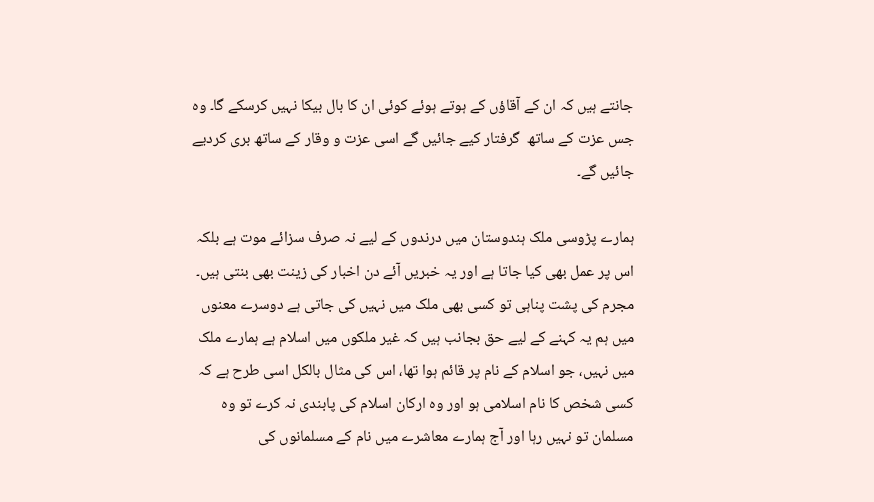جانتے ہیں کہ ان کے آقاؤں کے ہوتے ہوئے کوئی ان کا بال بیکا نہیں کرسکے گا۔ وہ جس عزت کے ساتھ  گرفتار کیے جائیں گے اسی عزت و وقار کے ساتھ بری کردیے جائیں گے۔

ہمارے پڑوسی ملک ہندوستان میں درندوں کے لیے نہ صرف سزائے موت ہے بلکہ اس پر عمل بھی کیا جاتا ہے اور یہ خبریں آئے دن اخبار کی زینت بھی بنتی ہیں۔ مجرم کی پشت پناہی تو کسی بھی ملک میں نہیں کی جاتی ہے دوسرے معنوں میں ہم یہ کہنے کے لیے حق بجانب ہیں کہ غیر ملکوں میں اسلام ہے ہمارے ملک میں نہیں، جو اسلام کے نام پر قائم ہوا تھا، اس کی مثال بالکل اسی طرح ہے کہ کسی شخص کا نام اسلامی ہو اور وہ ارکان اسلام کی پابندی نہ کرے تو وہ مسلمان تو نہیں رہا اور آج ہمارے معاشرے میں نام کے مسلمانوں کی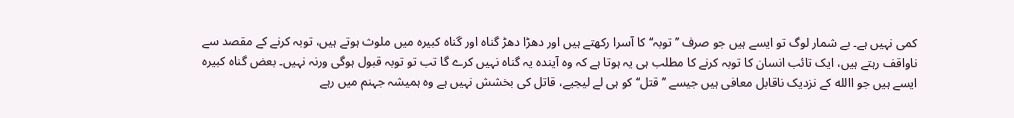کمی نہیں ہے۔ بے شمار لوگ تو ایسے ہیں جو صرف ’’توبہ‘‘ کا آسرا رکھتے ہیں اور دھڑا دھڑ گناہ اور گناہ کبیرہ میں ملوث ہوتے ہیں، توبہ کرنے کے مقصد سے ناواقف رہتے ہیں، ایک تائب انسان کا توبہ کرنے کا مطلب ہی یہ ہوتا ہے کہ وہ آیندہ یہ گناہ نہیں کرے گا تب تو توبہ قبول ہوگی ورنہ نہیں۔ بعض گناہ کبیرہ ایسے ہیں جو االله کے نزدیک ناقابل معافی ہیں جیسے ’’قتل‘‘ کو ہی لے لیجیے، قاتل کی بخشش نہیں ہے وہ ہمیشہ جہنم میں رہے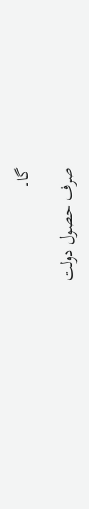گا۔

صرف حصول دولت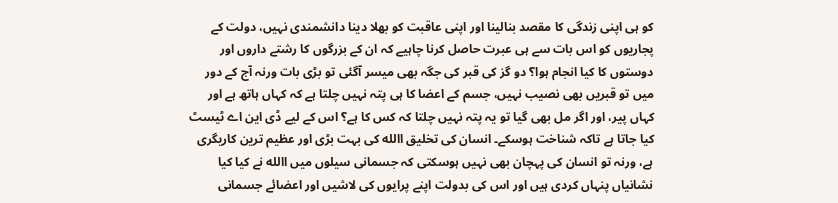کو ہی اپنی زندگی کا مقصد بنالینا اور اپنی عاقبت کو بھلا دینا دانشمندی نہیں، دولت کے پجاریوں کو اس بات سے ہی عبرت حاصل کرنا چاہیے کہ ان کے بزرگوں کا رشتے داروں اور دوستوں کا کیا انجام ہوا؟ دو گز کی قبر کی جگہ بھی میسر آگئی تو بڑی بات ورنہ آج کے دور میں تو قبریں بھی نصیب نہیں، جسم کے اعضا کا ہی پتہ نہیں چلتا ہے کہ کہاں ہاتھ ہے اور کہاں پیر، اور اگر مل بھی گیا تو یہ پتہ نہیں چلتا کہ کس کا ہے؟ اس کے لیے ڈی این اے ٹیسٹ کیا جاتا ہے تاکہ شناخت ہوسکے۔ انسان کی تخلیق االله کی بہت بڑی اور عظیم ترین کاریگری ہے، ورنہ تو انسان کی پہچان بھی نہیں ہوسکتی کہ جسمانی سیلوں میں االله نے کیا کیا نشانیاں پنہاں کردی ہیں اور اس کی بدولت اپنے پرایوں کی لاشیں اور اعضائے جسمانی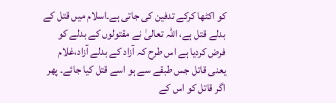کو اکٹھا کرکے تدفین کی جاتی ہے۔اسلام میں قتل کے بدلے قتل ہے، اللہ تعالیٰ نے مقتولوں کے بدلے کو فرض کردیا ہے اس طرح کہ آزاد کے بدلے آزاد،غلام یعنی قاتل جس طبقے سے ہو اسے قتل کیا جائے۔ پھر اگر قاتل کو اس کے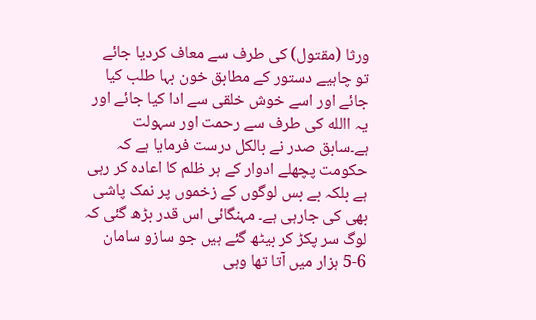ورثا (مقتول) کی طرف سے معاف کردیا جائے تو چاہیے دستور کے مطابق خون بہا طلب کیا جائے اور اسے خوش خلقی سے ادا کیا جائے اور یہ االله کی طرف سے رحمت اور سہولت ہے۔سابق صدر نے بالکل درست فرمایا ہے کہ حکومت پچھلے ادوار کے ہر ظلم کا اعادہ کر رہی ہے بلکہ بے بس لوگوں کے زخموں پر نمک پاشی بھی کی جارہی ہے۔ مہنگائی اس قدر بڑھ گئی کہ لوگ سر پکڑ کر بیٹھ گئے ہیں جو سازو سامان 6-5 ہزار میں آتا تھا وہی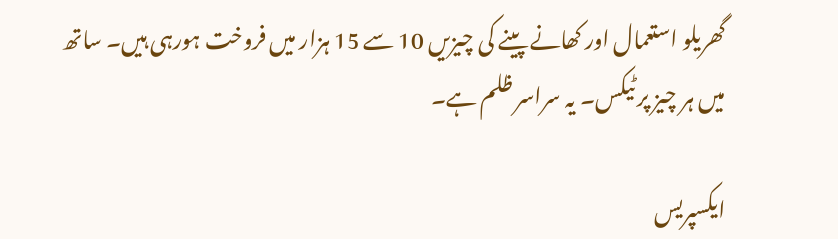گھریلو استعمال اور کھانے پینے کی چیزیں 10 سے 15 ہزار میں فروخت ہورہی ہیں۔ ساتھ میں ہر چیز پر ٹیکس۔ یہ سراسر ظلم ہے۔

ایکسپریس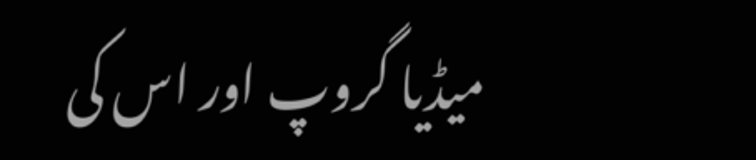میڈیا گروپ اور اس کی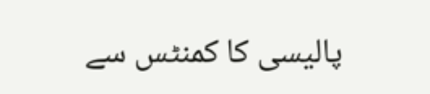پالیسی کا کمنٹس سے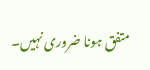متفق ہونا ضروری نہیں۔